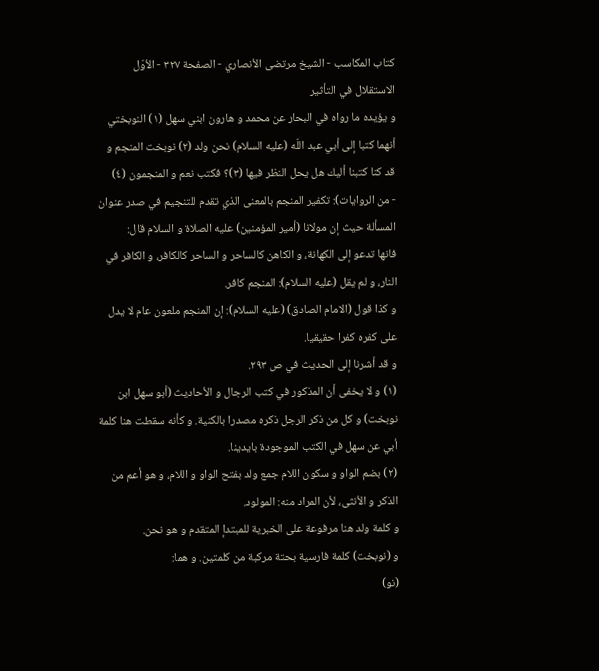كتاب المكاسب - الشيخ مرتضى الأنصاري - الصفحة ٣٢٧ - الأوّل الاستقلال في التأثير
و يؤيده ما رواه في البحار عن محمد و هارون ابني سهل (١) النوبختي أنهما كتبا إلى أبي عبد اللّه (عليه السلام) نحن ولد (٢) نوبخت المنجم و قد كنا كتبنا أليك هل يحل النظر فيها (٣)؟ فكتب نعم و المنجمون (٤)
- من الروايات): تكفير المنجم بالمعنى الذي تقدم للتنجيم في صدر عنوان المسألة حيث إن مولانا (أمير المؤمنين) عليه الصلاة و السلام قال:
فانها تدعو إلى الكهانة، و الكاهن كالساحر و الساحر كالكافر، و الكافر في النار، و لم يقل (عليه السلام): المنجم كافر.
و كذا قول (الامام الصادق) (عليه السلام): إن المنجم ملعون عام لا يدل على كفره كفرا حقيقيا.
و قد أشرنا إلى الحديث في ص ٢٩٣.
(١) و لا يخفى أن المذكور في كتب الرجال و الأحاديث (أبو سهل ابن نوبخت) و كل من ذكر الرجل ذكره مصدرا بالكنية. و كأنه سقطت هنا كلمة أبي عن سهل في الكتب الموجودة بايدينا.
(٢) بضم الواو و سكون اللام جمع ولد بفتح الواو و اللام، و هو أعم من الذكر و الأنثى، لأن المراد منه: المولود.
و كلمة ولد هنا مرفوعة على الخبرية للمبتدإ المتقدم و هو نحن.
و (نوبخت) كلمة فارسية بحتة مركبة من كلمتين. و هما:
(نو)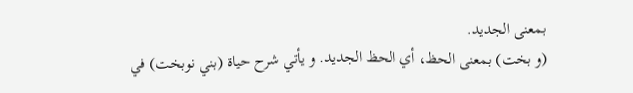بمعنى الجديد.
(و بخت) بمعنى الحظ، أي الحظ الجديد. و يأتي شرح حياة (بني نوبخت) في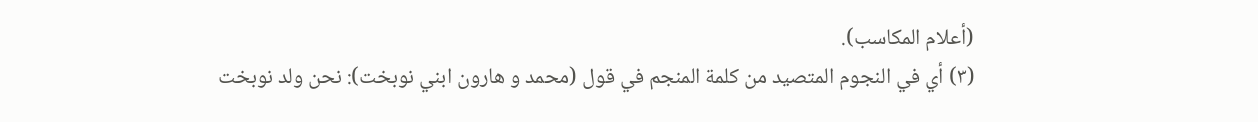(أعلام المكاسب).
(٣) أي في النجوم المتصيد من كلمة المنجم في قول (محمد و هارون ابني نوبخت): نحن ولد نوبخت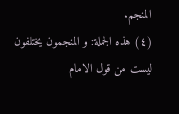المنجم.
(٤) هذه الجملة: و المنجمون يختلفون ليست من قول الامام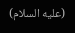(عليه السلام)